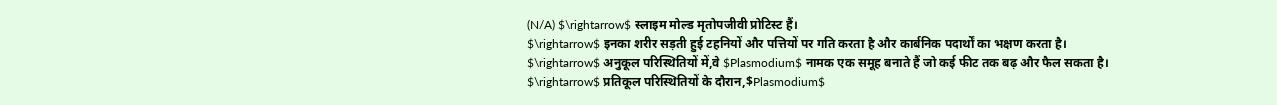(N/A) $\rightarrow$ स्लाइम मोल्ड मृतोपजीवी प्रोटिस्ट हैं।
$\rightarrow$ इनका शरीर सड़ती हुई टहनियों और पत्तियों पर गति करता है और कार्बनिक पदार्थों का भक्षण करता है।
$\rightarrow$ अनुकूल परिस्थितियों में,वे $Plasmodium$ नामक एक समूह बनाते हैं जो कई फीट तक बढ़ और फैल सकता है।
$\rightarrow$ प्रतिकूल परिस्थितियों के दौरान,$Plasmodium$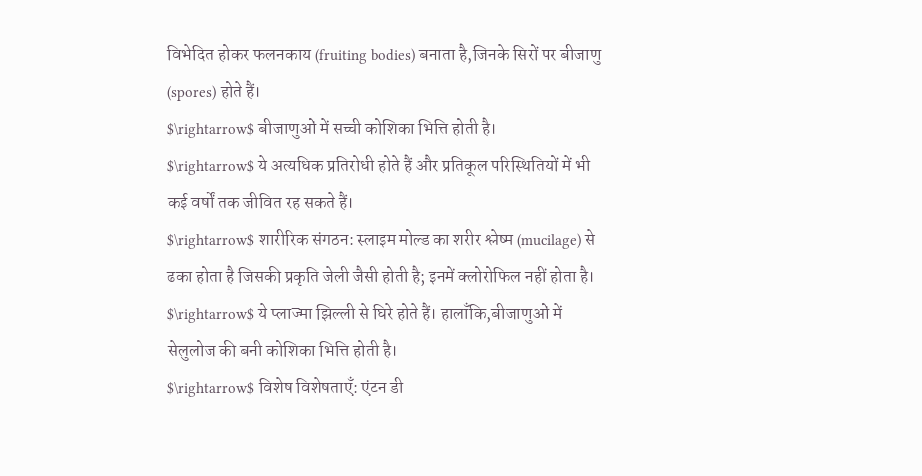विभेदित होकर फलनकाय (fruiting bodies) बनाता है,जिनके सिरों पर बीजाणु (spores) होते हैं।
$\rightarrow$ बीजाणुओं में सच्ची कोशिका भित्ति होती है।
$\rightarrow$ ये अत्यधिक प्रतिरोधी होते हैं और प्रतिकूल परिस्थितियों में भी कई वर्षों तक जीवित रह सकते हैं।
$\rightarrow$ शारीरिक संगठन: स्लाइम मोल्ड का शरीर श्लेष्म (mucilage) से ढका होता है जिसकी प्रकृति जेली जैसी होती है; इनमें क्लोरोफिल नहीं होता है।
$\rightarrow$ ये प्लाज्मा झिल्ली से घिरे होते हैं। हालाँकि,बीजाणुओं में सेलुलोज की बनी कोशिका भित्ति होती है।
$\rightarrow$ विशेष विशेषताएँ: एंटन डी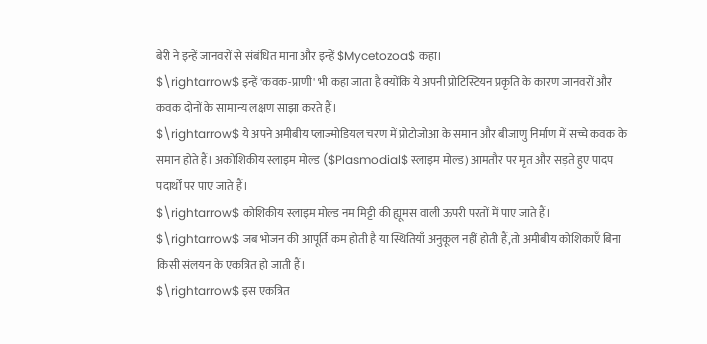बेरी ने इन्हें जानवरों से संबंधित माना और इन्हें $Mycetozoa$ कहा।
$\rightarrow$ इन्हें 'कवक-प्राणी' भी कहा जाता है क्योंकि ये अपनी प्रोटिस्टियन प्रकृति के कारण जानवरों और कवक दोनों के सामान्य लक्षण साझा करते हैं।
$\rightarrow$ ये अपने अमीबीय प्लाज्मोडियल चरण में प्रोटोजोआ के समान और बीजाणु निर्माण में सच्चे कवक के समान होते हैं। अकोशिकीय स्लाइम मोल्ड ($Plasmodial$ स्लाइम मोल्ड) आमतौर पर मृत और सड़ते हुए पादप पदार्थों पर पाए जाते हैं।
$\rightarrow$ कोशिकीय स्लाइम मोल्ड नम मिट्टी की ह्यूमस वाली ऊपरी परतों में पाए जाते हैं।
$\rightarrow$ जब भोजन की आपूर्ति कम होती है या स्थितियाँ अनुकूल नहीं होती हैं,तो अमीबीय कोशिकाएँ बिना किसी संलयन के एकत्रित हो जाती हैं।
$\rightarrow$ इस एकत्रित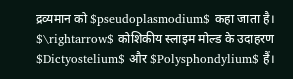द्रव्यमान को $pseudoplasmodium$ कहा जाता है।
$\rightarrow$ कोशिकीय स्लाइम मोल्ड के उदाहरण $Dictyostelium$ और $Polysphondylium$ हैं।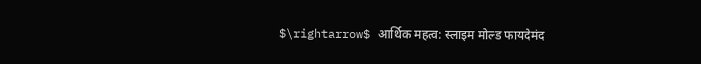$\rightarrow$ आर्थिक महत्व: स्लाइम मोल्ड फायदेमंद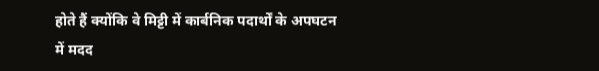होते हैं क्योंकि वे मिट्टी में कार्बनिक पदार्थों के अपघटन में मदद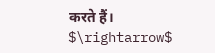करते हैं।
$\rightarrow$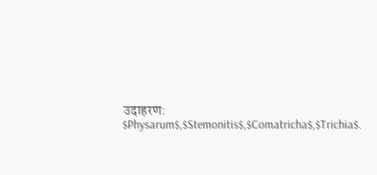उदाहरण: $Physarum$,$Stemonitis$,$Comatricha$,$Trichia$.